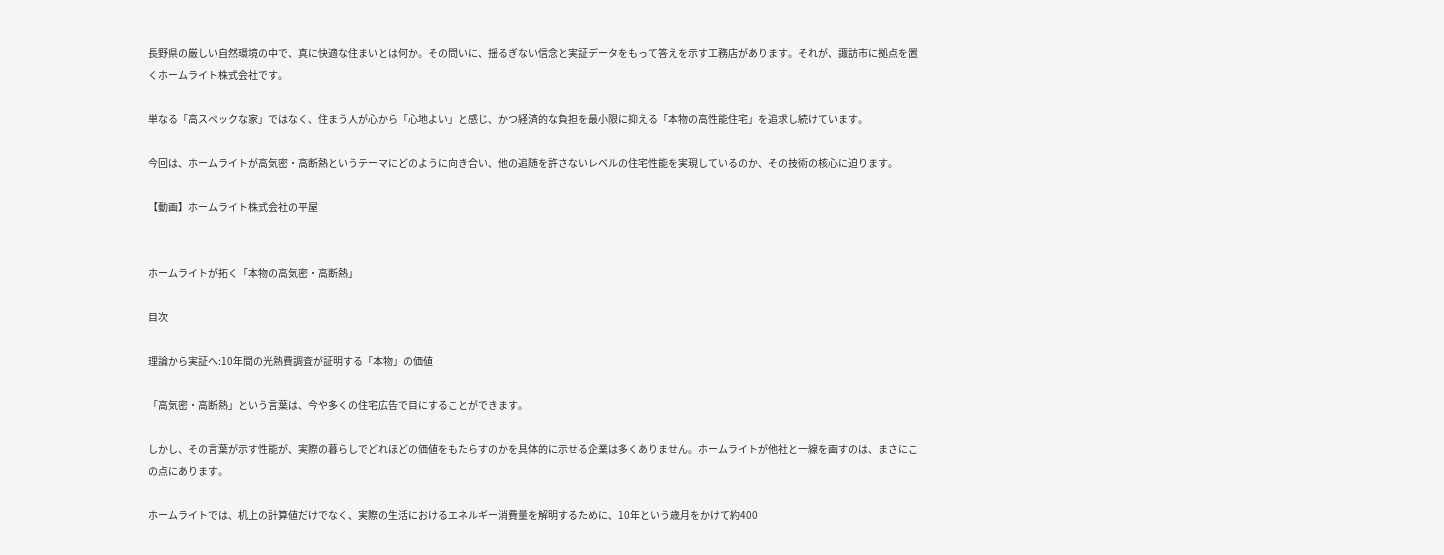長野県の厳しい自然環境の中で、真に快適な住まいとは何か。その問いに、揺るぎない信念と実証データをもって答えを示す工務店があります。それが、諏訪市に拠点を置くホームライト株式会社です。

単なる「高スペックな家」ではなく、住まう人が心から「心地よい」と感じ、かつ経済的な負担を最小限に抑える「本物の高性能住宅」を追求し続けています。

今回は、ホームライトが高気密・高断熱というテーマにどのように向き合い、他の追随を許さないレベルの住宅性能を実現しているのか、その技術の核心に迫ります。

【動画】ホームライト株式会社の平屋


ホームライトが拓く「本物の高気密・高断熱」

目次

理論から実証へ:10年間の光熱費調査が証明する「本物」の価値

「高気密・高断熱」という言葉は、今や多くの住宅広告で目にすることができます。

しかし、その言葉が示す性能が、実際の暮らしでどれほどの価値をもたらすのかを具体的に示せる企業は多くありません。ホームライトが他社と一線を画すのは、まさにこの点にあります。

ホームライトでは、机上の計算値だけでなく、実際の生活におけるエネルギー消費量を解明するために、10年という歳月をかけて約400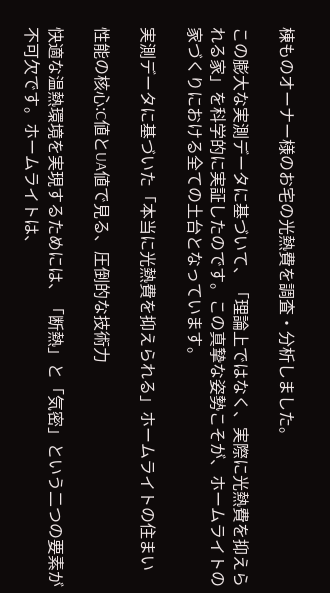棟ものオーナー様のお宅の光熱費を調査・分析しました。

この膨大な実測データに基づいて、「理論上ではなく、実際に光熱費を抑えられる家」を科学的に実証したのです。この真摯な姿勢こそが、ホームライトの家づくりにおける全ての土台となっています。

実測データに基づいた「本当に光熱費を抑えられる」ホームライトの住まい

性能の核心:C値とUA値で見る、圧倒的な技術力

快適な温熱環境を実現するためには、「断熱」と「気密」という二つの要素が不可欠です。ホームライトは、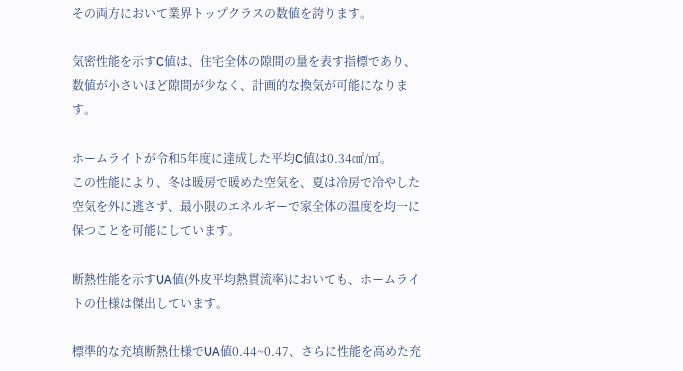その両方において業界トップクラスの数値を誇ります。

気密性能を示すC値は、住宅全体の隙間の量を表す指標であり、数値が小さいほど隙間が少なく、計画的な換気が可能になります。

ホームライトが令和5年度に達成した平均C値は0.34㎠/㎡。
この性能により、冬は暖房で暖めた空気を、夏は冷房で冷やした空気を外に逃さず、最小限のエネルギーで家全体の温度を均一に保つことを可能にしています。

断熱性能を示すUA値(外皮平均熱貫流率)においても、ホームライトの仕様は傑出しています。

標準的な充填断熱仕様でUA値0.44~0.47、さらに性能を高めた充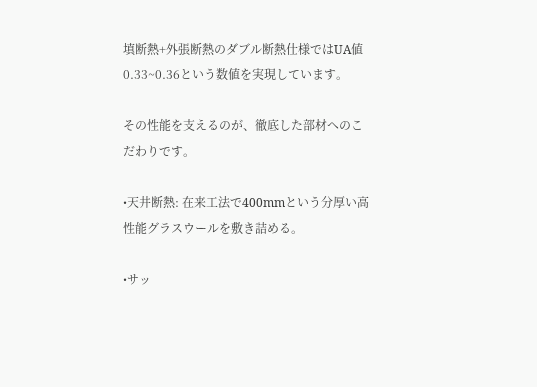填断熱+外張断熱のダブル断熱仕様ではUA値0.33~0.36という数値を実現しています。

その性能を支えるのが、徹底した部材へのこだわりです。

•天井断熱: 在来工法で400mmという分厚い高性能グラスウールを敷き詰める。

•サッ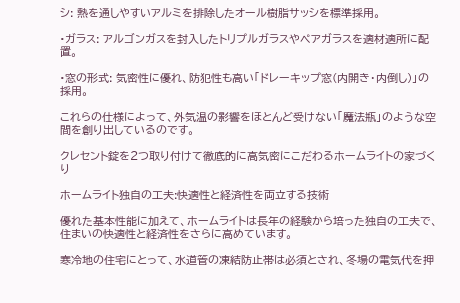シ: 熱を通しやすいアルミを排除したオール樹脂サッシを標準採用。

•ガラス: アルゴンガスを封入したトリプルガラスやペアガラスを適材適所に配置。

•窓の形式: 気密性に優れ、防犯性も高い「ドレーキップ窓(内開き・内倒し)」の採用。

これらの仕様によって、外気温の影響をほとんど受けない「魔法瓶」のような空間を創り出しているのです。

クレセント錠を2つ取り付けて徹底的に高気密にこだわるホームライトの家づくり

ホームライト独自の工夫:快適性と経済性を両立する技術

優れた基本性能に加えて、ホームライトは長年の経験から培った独自の工夫で、住まいの快適性と経済性をさらに高めています。

寒冷地の住宅にとって、水道管の凍結防止帯は必須とされ、冬場の電気代を押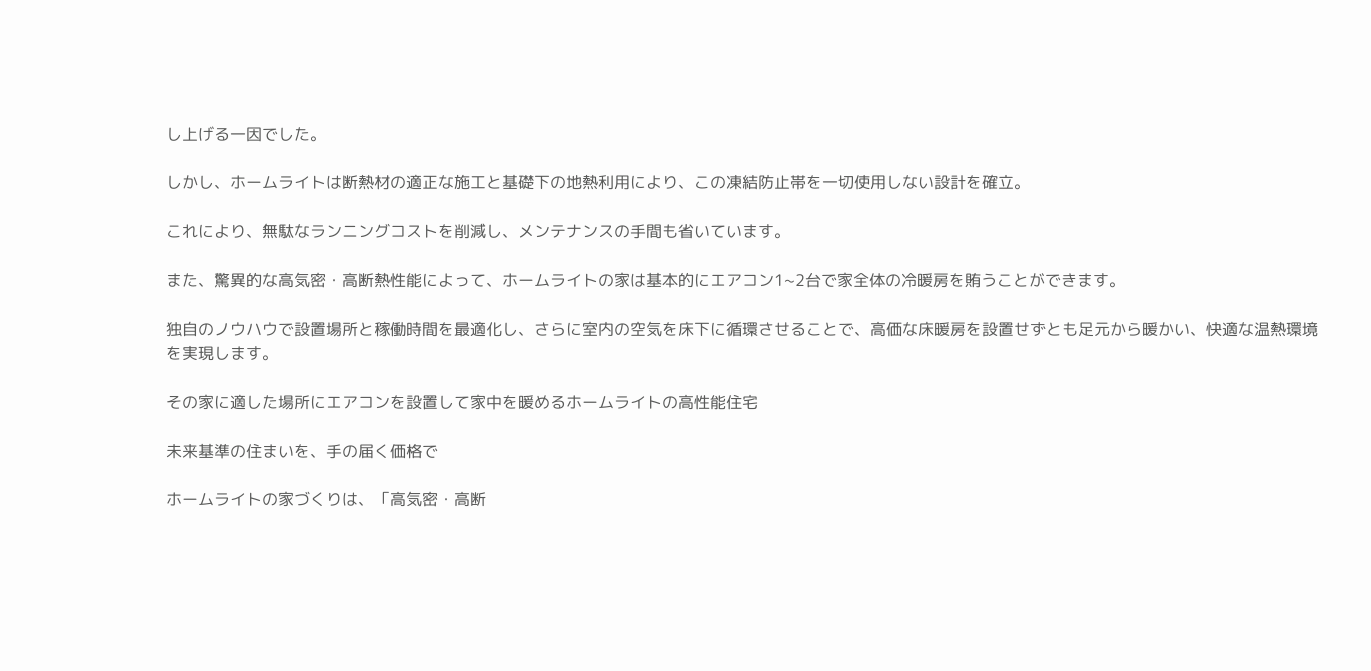し上げる一因でした。

しかし、ホームライトは断熱材の適正な施工と基礎下の地熱利用により、この凍結防止帯を一切使用しない設計を確立。

これにより、無駄なランニングコストを削減し、メンテナンスの手間も省いています。

また、驚異的な高気密・高断熱性能によって、ホームライトの家は基本的にエアコン1~2台で家全体の冷暖房を賄うことができます。

独自のノウハウで設置場所と稼働時間を最適化し、さらに室内の空気を床下に循環させることで、高価な床暖房を設置せずとも足元から暖かい、快適な温熱環境を実現します。

その家に適した場所にエアコンを設置して家中を暖めるホームライトの高性能住宅

未来基準の住まいを、手の届く価格で

ホームライトの家づくりは、「高気密・高断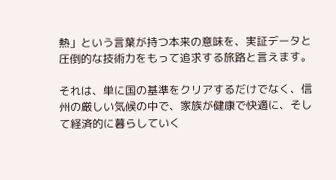熱」という言葉が持つ本来の意味を、実証データと圧倒的な技術力をもって追求する旅路と言えます。

それは、単に国の基準をクリアするだけでなく、信州の厳しい気候の中で、家族が健康で快適に、そして経済的に暮らしていく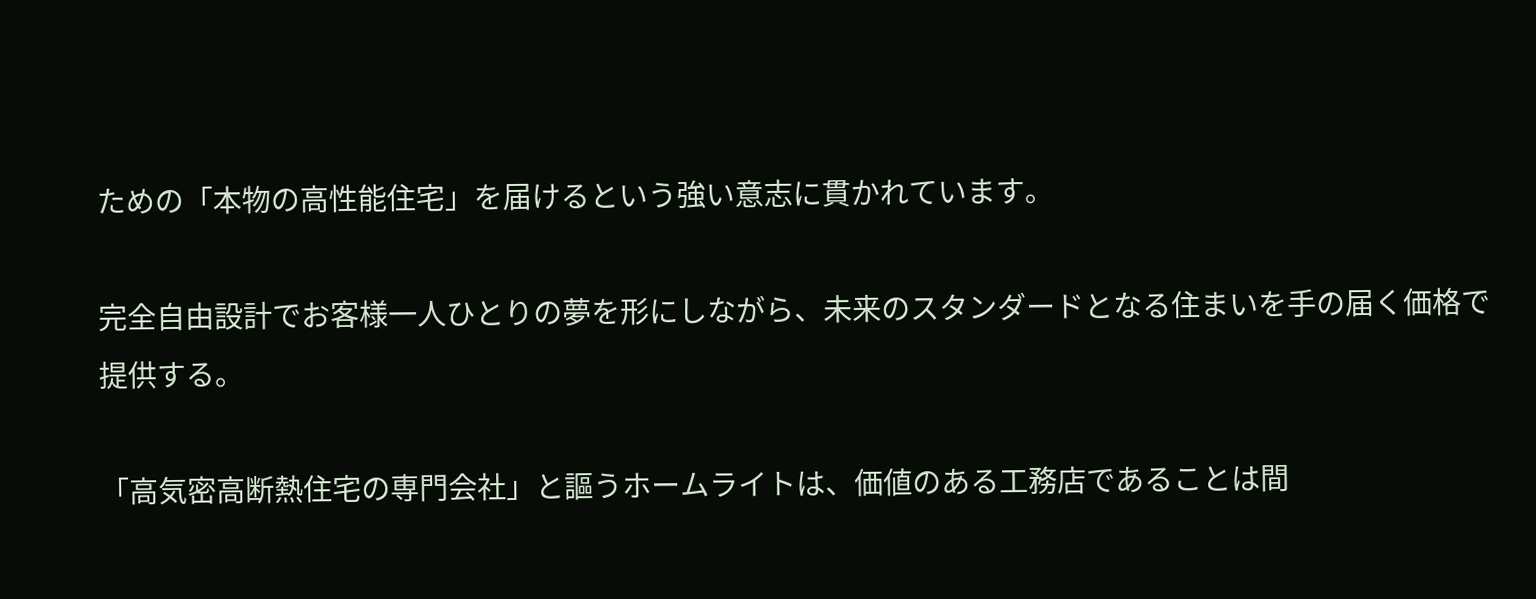ための「本物の高性能住宅」を届けるという強い意志に貫かれています。

完全自由設計でお客様一人ひとりの夢を形にしながら、未来のスタンダードとなる住まいを手の届く価格で提供する。

「高気密高断熱住宅の専門会社」と謳うホームライトは、価値のある工務店であることは間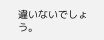違いないでしょう。